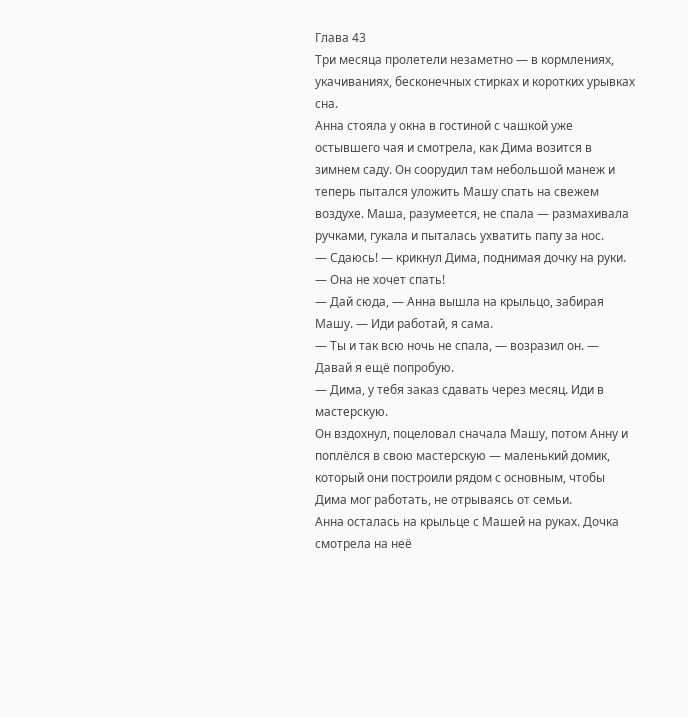Глава 43
Три месяца пролетели незаметно — в кормлениях, укачиваниях, бесконечных стирках и коротких урывках сна.
Анна стояла у окна в гостиной с чашкой уже остывшего чая и смотрела, как Дима возится в зимнем саду. Он соорудил там небольшой манеж и теперь пытался уложить Машу спать на свежем воздухе. Маша, разумеется, не спала — размахивала ручками, гукала и пыталась ухватить папу за нос.
— Сдаюсь! — крикнул Дима, поднимая дочку на руки. — Она не хочет спать!
— Дай сюда, — Анна вышла на крыльцо, забирая Машу. — Иди работай, я сама.
— Ты и так всю ночь не спала, — возразил он. — Давай я ещё попробую.
— Дима, у тебя заказ сдавать через месяц. Иди в мастерскую.
Он вздохнул, поцеловал сначала Машу, потом Анну и поплёлся в свою мастерскую — маленький домик, который они построили рядом с основным, чтобы Дима мог работать, не отрываясь от семьи.
Анна осталась на крыльце с Машей на руках. Дочка смотрела на неё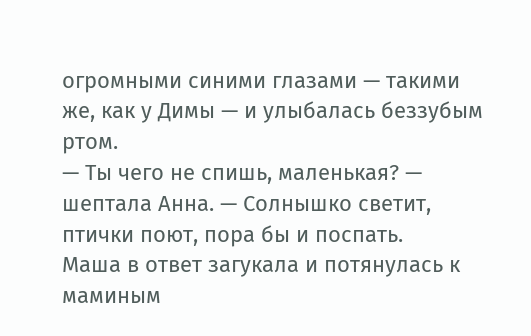огромными синими глазами — такими же, как у Димы — и улыбалась беззубым ртом.
— Ты чего не спишь, маленькая? — шептала Анна. — Солнышко светит, птички поют, пора бы и поспать.
Маша в ответ загукала и потянулась к маминым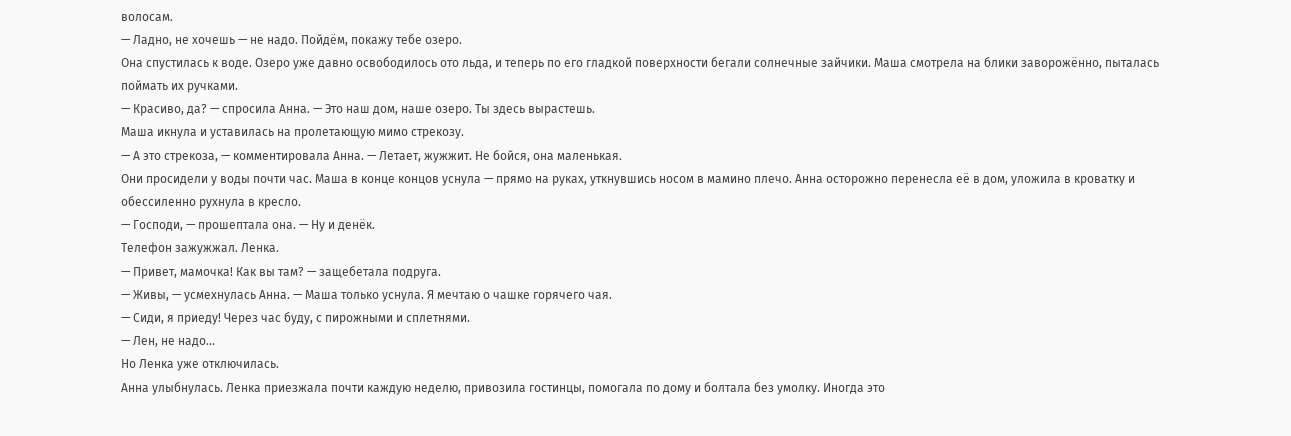волосам.
— Ладно, не хочешь — не надо. Пойдём, покажу тебе озеро.
Она спустилась к воде. Озеро уже давно освободилось ото льда, и теперь по его гладкой поверхности бегали солнечные зайчики. Маша смотрела на блики заворожённо, пыталась поймать их ручками.
— Красиво, да? — спросила Анна. — Это наш дом, наше озеро. Ты здесь вырастешь.
Маша икнула и уставилась на пролетающую мимо стрекозу.
— А это стрекоза, — комментировала Анна. — Летает, жужжит. Не бойся, она маленькая.
Они просидели у воды почти час. Маша в конце концов уснула — прямо на руках, уткнувшись носом в мамино плечо. Анна осторожно перенесла её в дом, уложила в кроватку и обессиленно рухнула в кресло.
— Господи, — прошептала она. — Ну и денёк.
Телефон зажужжал. Ленка.
— Привет, мамочка! Как вы там? — защебетала подруга.
— Живы, — усмехнулась Анна. — Маша только уснула. Я мечтаю о чашке горячего чая.
— Сиди, я приеду! Через час буду, с пирожными и сплетнями.
— Лен, не надо...
Но Ленка уже отключилась.
Анна улыбнулась. Ленка приезжала почти каждую неделю, привозила гостинцы, помогала по дому и болтала без умолку. Иногда это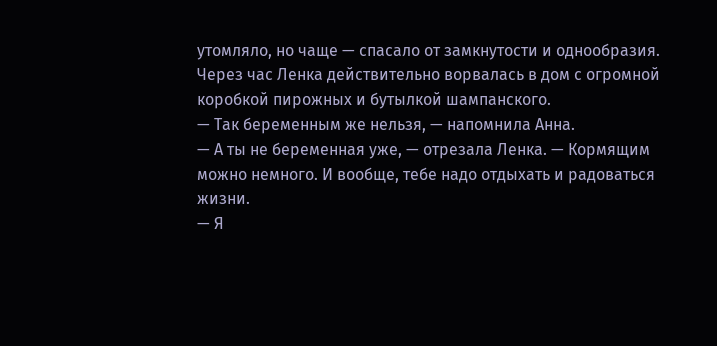утомляло, но чаще — спасало от замкнутости и однообразия.
Через час Ленка действительно ворвалась в дом с огромной коробкой пирожных и бутылкой шампанского.
— Так беременным же нельзя, — напомнила Анна.
— А ты не беременная уже, — отрезала Ленка. — Кормящим можно немного. И вообще, тебе надо отдыхать и радоваться жизни.
— Я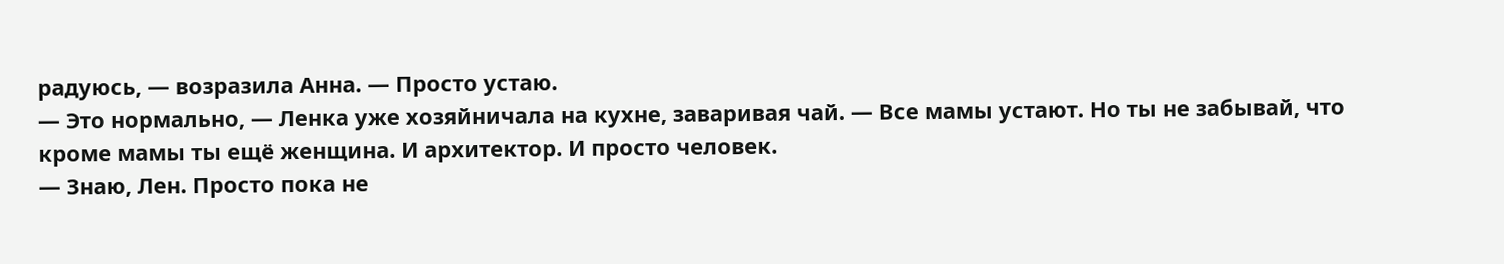радуюсь, — возразила Анна. — Просто устаю.
— Это нормально, — Ленка уже хозяйничала на кухне, заваривая чай. — Все мамы устают. Но ты не забывай, что кроме мамы ты ещё женщина. И архитектор. И просто человек.
— Знаю, Лен. Просто пока не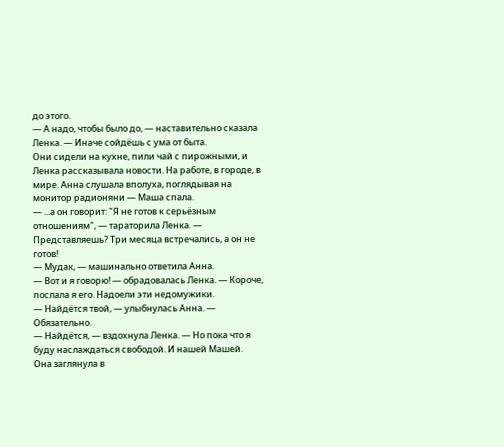до этого.
— А надо, чтобы было до, — наставительно сказала Ленка. — Иначе сойдёшь с ума от быта.
Они сидели на кухне, пили чай с пирожными, и Ленка рассказывала новости. На работе, в городе, в мире. Анна слушала вполуха, поглядывая на монитор радионяни — Маша спала.
— ...а он говорит: "Я не готов к серьёзным отношениям", — тараторила Ленка. — Представляешь? Три месяца встречались, а он не готов!
— Мудак, — машинально ответила Анна.
— Вот и я говорю! — обрадовалась Ленка. — Короче, послала я его. Надоели эти недомужики.
— Найдётся твой, — улыбнулась Анна. — Обязательно.
— Найдётся, — вздохнула Ленка. — Но пока что я буду наслаждаться свободой. И нашей Машей.
Она заглянула в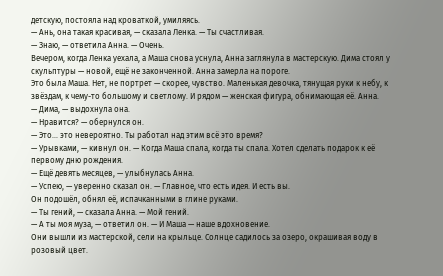детскую, постояла над кроваткой, умиляясь.
— Ань, она такая красивая, — сказала Ленка. — Ты счастливая.
— Знаю, — ответила Анна. — Очень.
Вечером, когда Ленка уехала, а Маша снова уснула, Анна заглянула в мастерскую. Дима стоял у скульптуры — новой, ещё не законченной. Анна замерла на пороге.
Это была Маша. Нет, не портрет — скорее, чувство. Маленькая девочка, тянущая руки к небу, к звёздам, к чему-то большому и светлому. И рядом — женская фигура, обнимающая её. Анна.
— Дима, — выдохнула она.
— Нравится? — обернулся он.
— Это... это невероятно. Ты работал над этим всё это время?
— Урывками, — кивнул он. — Когда Маша спала, когда ты спала. Хотел сделать подарок к её первому дню рождения.
— Ещё девять месяцев, — улыбнулась Анна.
— Успею, — уверенно сказал он. — Главное, что есть идея. И есть вы.
Он подошёл, обнял её, испачканными в глине руками.
— Ты гений, — сказала Анна. — Мой гений.
— А ты моя муза, — ответил он. — И Маша — наше вдохновение.
Они вышли из мастерской, сели на крыльце. Солнце садилось за озеро, окрашивая воду в розовый цвет.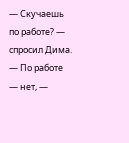— Скучаешь по работе? — спросил Дима.
— По работе — нет, —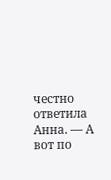честно ответила Анна. — А вот по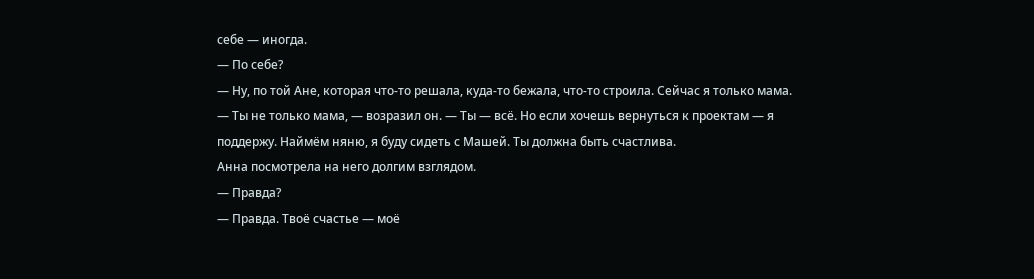себе — иногда.
— По себе?
— Ну, по той Ане, которая что-то решала, куда-то бежала, что-то строила. Сейчас я только мама.
— Ты не только мама, — возразил он. — Ты — всё. Но если хочешь вернуться к проектам — я поддержу. Наймём няню, я буду сидеть с Машей. Ты должна быть счастлива.
Анна посмотрела на него долгим взглядом.
— Правда?
— Правда. Твоё счастье — моё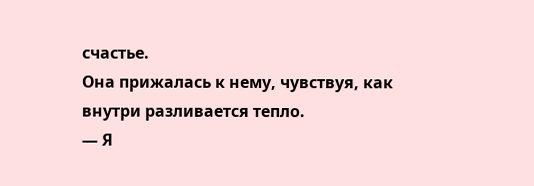счастье.
Она прижалась к нему, чувствуя, как внутри разливается тепло.
— Я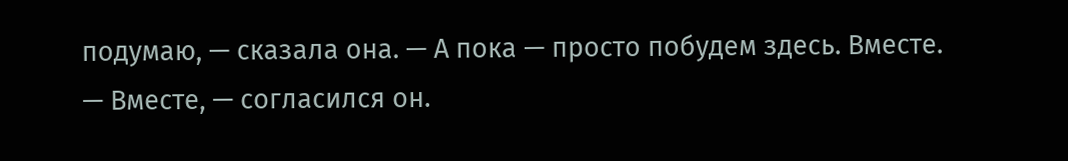подумаю, — сказала она. — А пока — просто побудем здесь. Вместе.
— Вместе, — согласился он.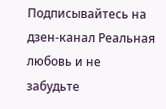Подписывайтесь на дзен-канал Реальная любовь и не забудьте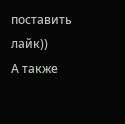поставить лайк))
А также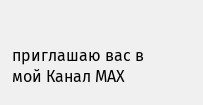приглашаю вас в мой Канал МАХ